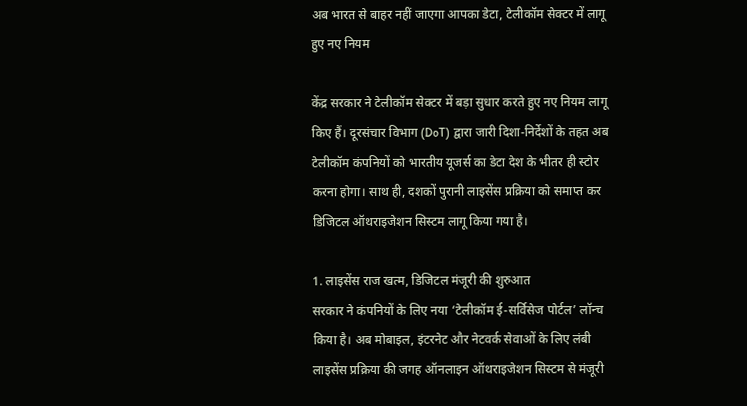अब भारत से बाहर नहीं जाएगा आपका डेटा, टेलीकॉम सेक्टर में लागू हुए नए नियम

केंद्र सरकार ने टेलीकॉम सेक्टर में बड़ा सुधार करते हुए नए नियम लागू किए हैं। दूरसंचार विभाग (DoT) द्वारा जारी दिशा-निर्देशों के तहत अब टेलीकॉम कंपनियों को भारतीय यूजर्स का डेटा देश के भीतर ही स्टोर करना होगा। साथ ही, दशकों पुरानी लाइसेंस प्रक्रिया को समाप्त कर डिजिटल ऑथराइजेशन सिस्टम लागू किया गया है।

1. लाइसेंस राज खत्म, डिजिटल मंजूरी की शुरुआत
सरकार ने कंपनियों के लिए नया ‘टेलीकॉम ई-सर्विसेज पोर्टल’ लॉन्च किया है। अब मोबाइल, इंटरनेट और नेटवर्क सेवाओं के लिए लंबी लाइसेंस प्रक्रिया की जगह ऑनलाइन ऑथराइजेशन सिस्टम से मंजूरी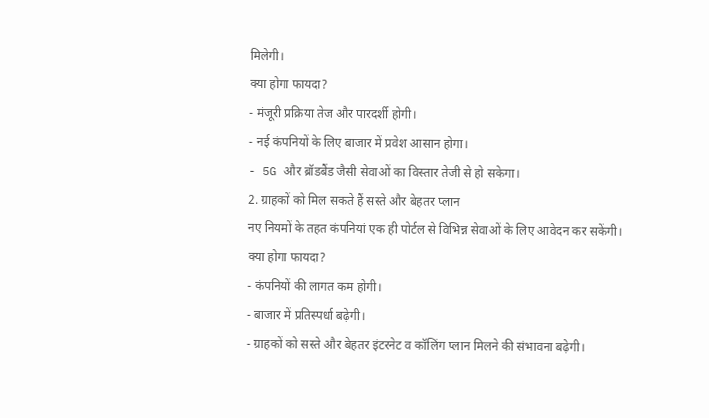मिलेगी।
क्या होगा फायदा?
- मंजूरी प्रक्रिया तेज और पारदर्शी होगी।
- नई कंपनियों के लिए बाजार में प्रवेश आसान होगा।
- 5G और ब्रॉडबैंड जैसी सेवाओं का विस्तार तेजी से हो सकेगा।
2. ग्राहकों को मिल सकते हैं सस्ते और बेहतर प्लान
नए नियमों के तहत कंपनियां एक ही पोर्टल से विभिन्न सेवाओं के लिए आवेदन कर सकेंगी।
क्या होगा फायदा?
- कंपनियों की लागत कम होगी।
- बाजार में प्रतिस्पर्धा बढ़ेगी।
- ग्राहकों को सस्ते और बेहतर इंटरनेट व कॉलिंग प्लान मिलने की संभावना बढ़ेगी।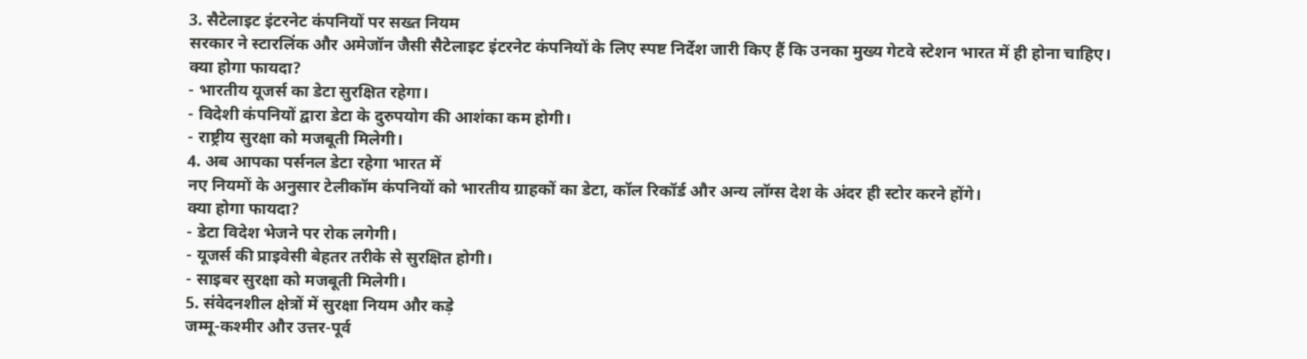3. सैटेलाइट इंटरनेट कंपनियों पर सख्त नियम
सरकार ने स्टारलिंक और अमेजॉन जैसी सैटेलाइट इंटरनेट कंपनियों के लिए स्पष्ट निर्देश जारी किए हैं कि उनका मुख्य गेटवे स्टेशन भारत में ही होना चाहिए।
क्या होगा फायदा?
- भारतीय यूजर्स का डेटा सुरक्षित रहेगा।
- विदेशी कंपनियों द्वारा डेटा के दुरुपयोग की आशंका कम होगी।
- राष्ट्रीय सुरक्षा को मजबूती मिलेगी।
4. अब आपका पर्सनल डेटा रहेगा भारत में
नए नियमों के अनुसार टेलीकॉम कंपनियों को भारतीय ग्राहकों का डेटा, कॉल रिकॉर्ड और अन्य लॉग्स देश के अंदर ही स्टोर करने होंगे।
क्या होगा फायदा?
- डेटा विदेश भेजने पर रोक लगेगी।
- यूजर्स की प्राइवेसी बेहतर तरीके से सुरक्षित होगी।
- साइबर सुरक्षा को मजबूती मिलेगी।
5. संवेदनशील क्षेत्रों में सुरक्षा नियम और कड़े
जम्मू-कश्मीर और उत्तर-पूर्व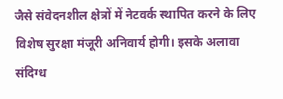जैसे संवेदनशील क्षेत्रों में नेटवर्क स्थापित करने के लिए विशेष सुरक्षा मंजूरी अनिवार्य होगी। इसके अलावा संदिग्ध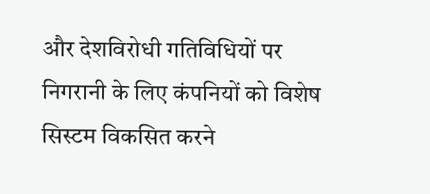और देशविरोधी गतिविधियों पर निगरानी के लिए कंपनियों को विशेष सिस्टम विकसित करने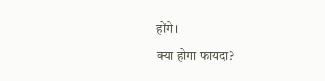होंगे।
क्या होगा फायदा?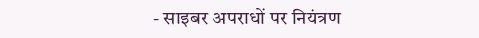- साइबर अपराधों पर नियंत्रण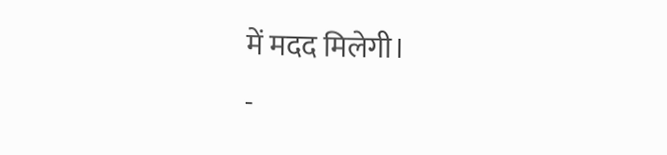में मदद मिलेगी।
-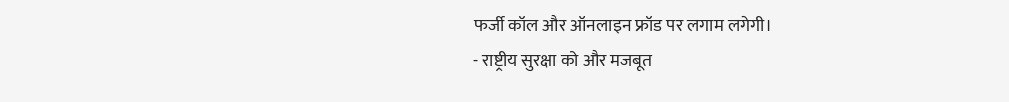फर्जी कॉल और ऑनलाइन फ्रॉड पर लगाम लगेगी।
- राष्ट्रीय सुरक्षा को और मजबूत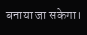बनाया जा सकेगा।